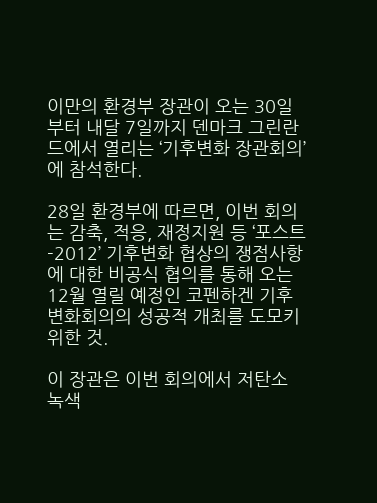이만의 환경부 장관이 오는 30일부터 내달 7일까지 덴마크 그린란드에서 열리는 ‘기후변화 장관회의’에 참석한다.

28일 환경부에 따르면, 이번 회의는 감축, 적응, 재정지원 등 ‘포스트-2012’ 기후변화 협상의 쟁점사항에 대한 비공식 협의를 통해 오는 12월 열릴 예정인 코펜하겐 기후변화회의의 성공적 개최를 도모키 위한 것.

이 장관은 이번 회의에서 저탄소 녹색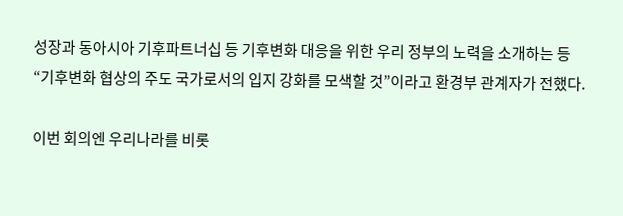성장과 동아시아 기후파트너십 등 기후변화 대응을 위한 우리 정부의 노력을 소개하는 등 “기후변화 협상의 주도 국가로서의 입지 강화를 모색할 것”이라고 환경부 관계자가 전했다.

이번 회의엔 우리나라를 비롯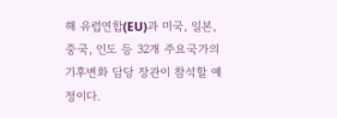해 유럽연합(EU)과 미국, 일본, 중국, 인도 등 32개 주요국가의 기후변화 담당 장관이 참석할 예정이다.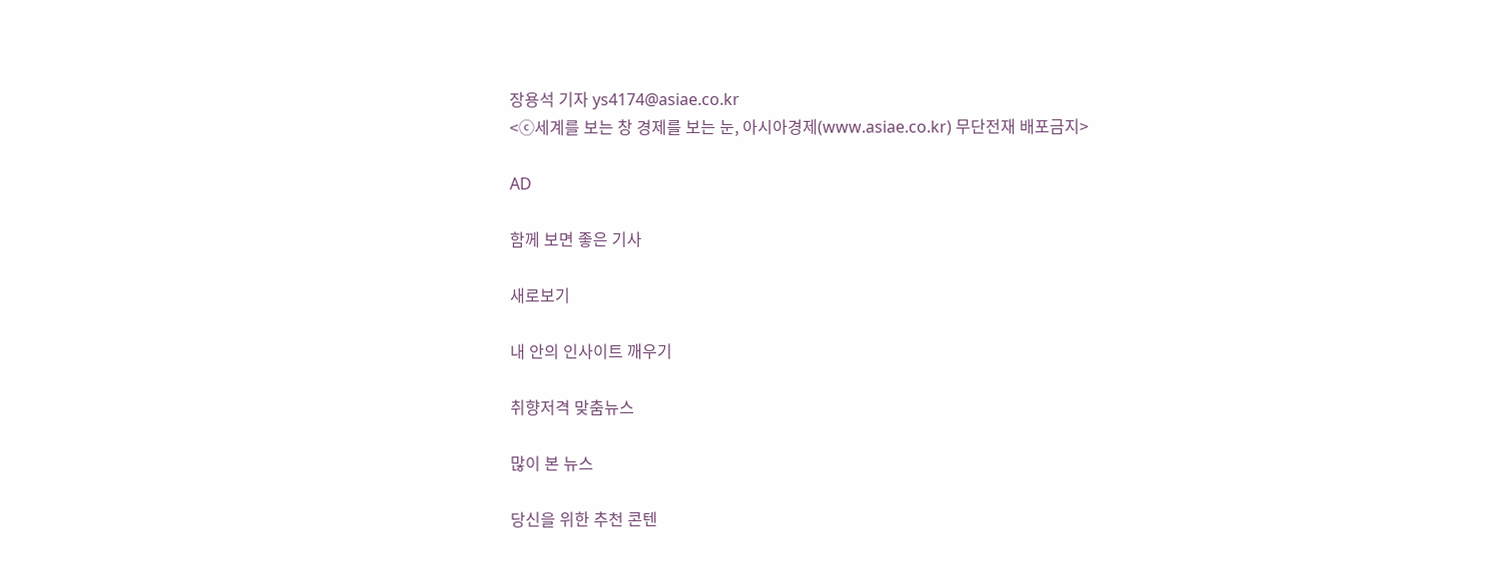장용석 기자 ys4174@asiae.co.kr
<ⓒ세계를 보는 창 경제를 보는 눈, 아시아경제(www.asiae.co.kr) 무단전재 배포금지>

AD

함께 보면 좋은 기사

새로보기

내 안의 인사이트 깨우기

취향저격 맞춤뉴스

많이 본 뉴스

당신을 위한 추천 콘텐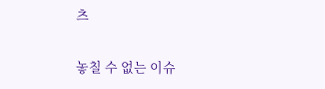츠

놓칠 수 없는 이슈